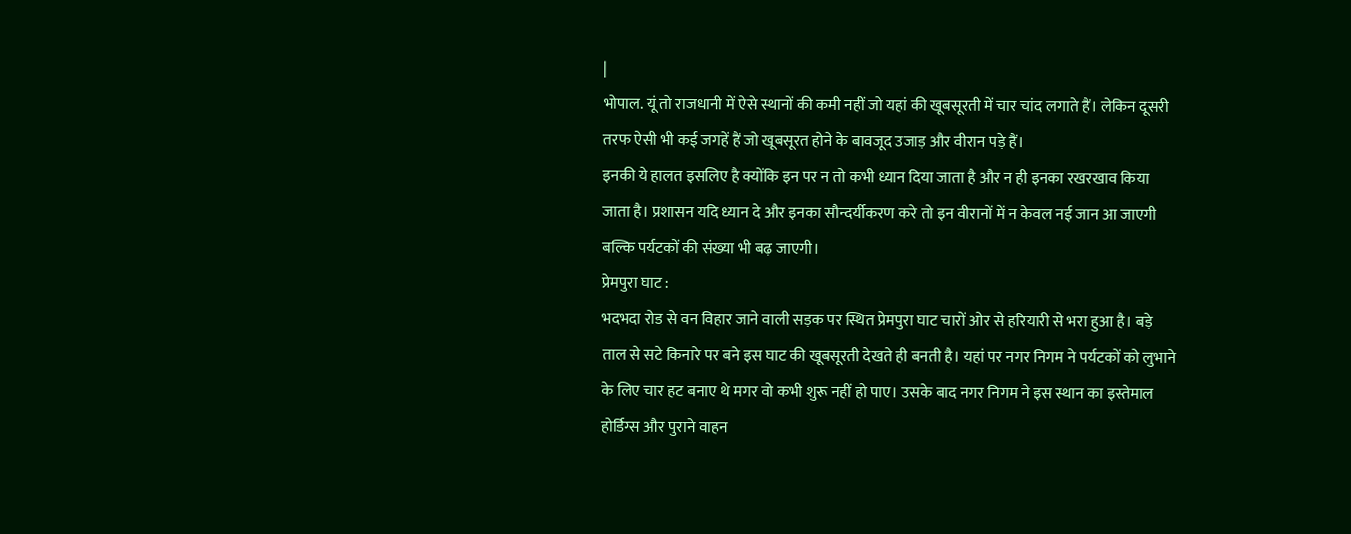|
भोपाल. यूं तो राजधानी में ऐसे स्थानों की कमी नहीं जो यहां की खूबसूरती में चार चांद लगाते हैं। लेकिन दूसरी तरफ ऐसी भी कई जगहें हैं जो खूबसूरत होने के बावजूद उजाड़ और वीरान पड़े हैं।
इनकी ये हालत इसलिए है क्योंकि इन पर न तो कभी ध्यान दिया जाता है और न ही इनका रखरखाव किया जाता है। प्रशासन यदि ध्यान दे और इनका सौन्दर्यीकरण करे तो इन वीरानों में न केवल नई जान आ जाएगी बल्कि पर्यटकों की संख्या भी बढ़ जाएगी।
प्रेमपुरा घाट :
भदभदा रोड से वन विहार जाने वाली सड़क पर स्थित प्रेमपुरा घाट चारों ओर से हरियारी से भरा हुआ है। बड़े ताल से सटे किनारे पर बने इस घाट की खूबसूरती देखते ही बनती है। यहां पर नगर निगम ने पर्यटकों को लुभाने के लिए चार हट बनाए थे मगर वो कभी शुरू नहीं हो पाए। उसके बाद नगर निगम ने इस स्थान का इस्तेमाल होर्डिग्स और पुराने वाहन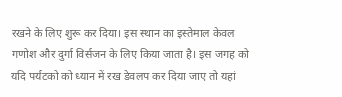रखने के लिए शुरू कर दिया। इस स्थान का इस्तेमाल केवल गणोश और दुर्गा विर्सजन के लिए किया जाता है। इस जगह को यदि पर्यटको को ध्यान में रख डेवलप कर दिया जाए तो यहां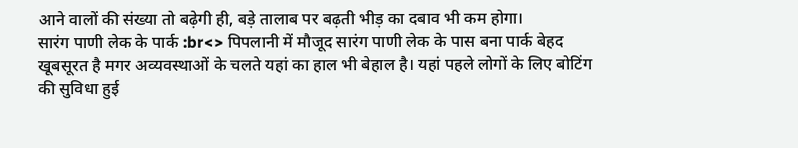आने वालों की संख्या तो बढ़ेगी ही, बड़े तालाब पर बढ़ती भीड़ का दबाव भी कम होगा।
सारंग पाणी लेक के पार्क :br<> पिपलानी में मौजूद सारंग पाणी लेक के पास बना पार्क बेहद खूबसूरत है मगर अव्यवस्थाओं के चलते यहां का हाल भी बेहाल है। यहां पहले लोगों के लिए बोटिंग की सुविधा हुई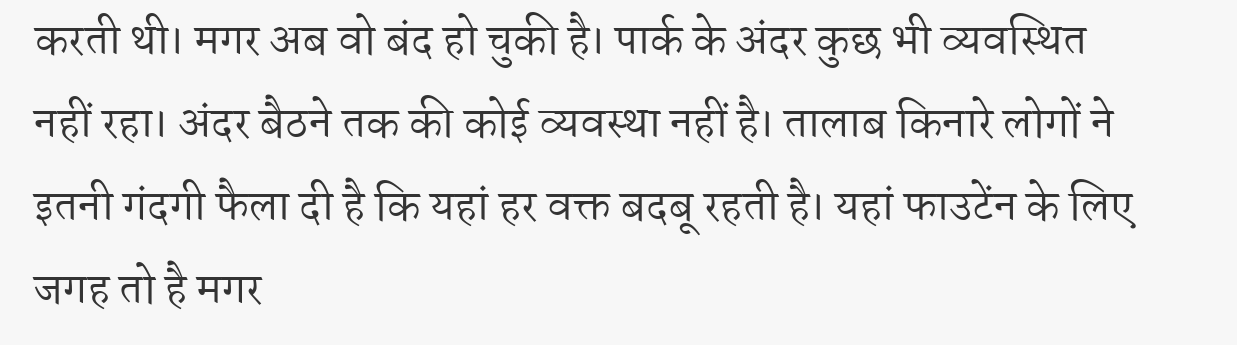करती थी। मगर अब वो बंद हो चुकी है। पार्क के अंदर कुछ भी व्यवस्थित नहीं रहा। अंदर बैठने तक की कोई व्यवस्था नहीं है। तालाब किनारे लोगों ने इतनी गंदगी फैला दी है कि यहां हर वक्त बदबू रहती है। यहां फाउटेंन के लिए जगह तो है मगर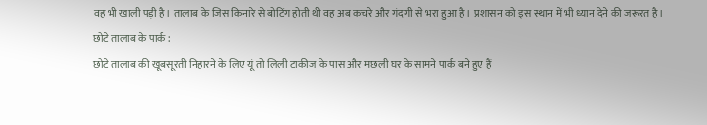वह भी खाली पड़ी है। तालाब के जिस किनारे से बोटिंग होती थी वह अब कचरे और गंदगी से भरा हुआ है। प्रशासन को इस स्थान में भी ध्यान देने की जरूरत है।
छोटे तालाब के पार्क :
छोटे तालाब की खूबसूरती निहारने के लिए यूं तो लिली टाकीज के पास और मछली घर के सामने पार्क बने हुए हैं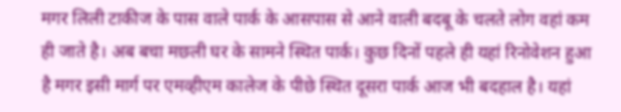मगर लिली टाकीज के पास वाले पार्क के आसपास से आने वाली बदबू के चलते लोग वहां कम ही जाते है। अब बचा मछली घर के सामने स्थित पार्क। कुछ दिनों पहले ही यहां रिनोवेशन हुआ है मगर इसी मार्ग पर एमव्हीएम कालेज के पीछे स्थित दूसरा पार्क आज भी बदहाल है। यहां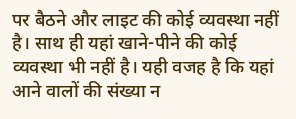पर बैठने और लाइट की कोई व्यवस्था नहीं है। साथ ही यहां खाने-पीने की कोई व्यवस्था भी नहीं है। यही वजह है कि यहां आने वालों की संख्या न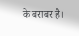के बराबर है।